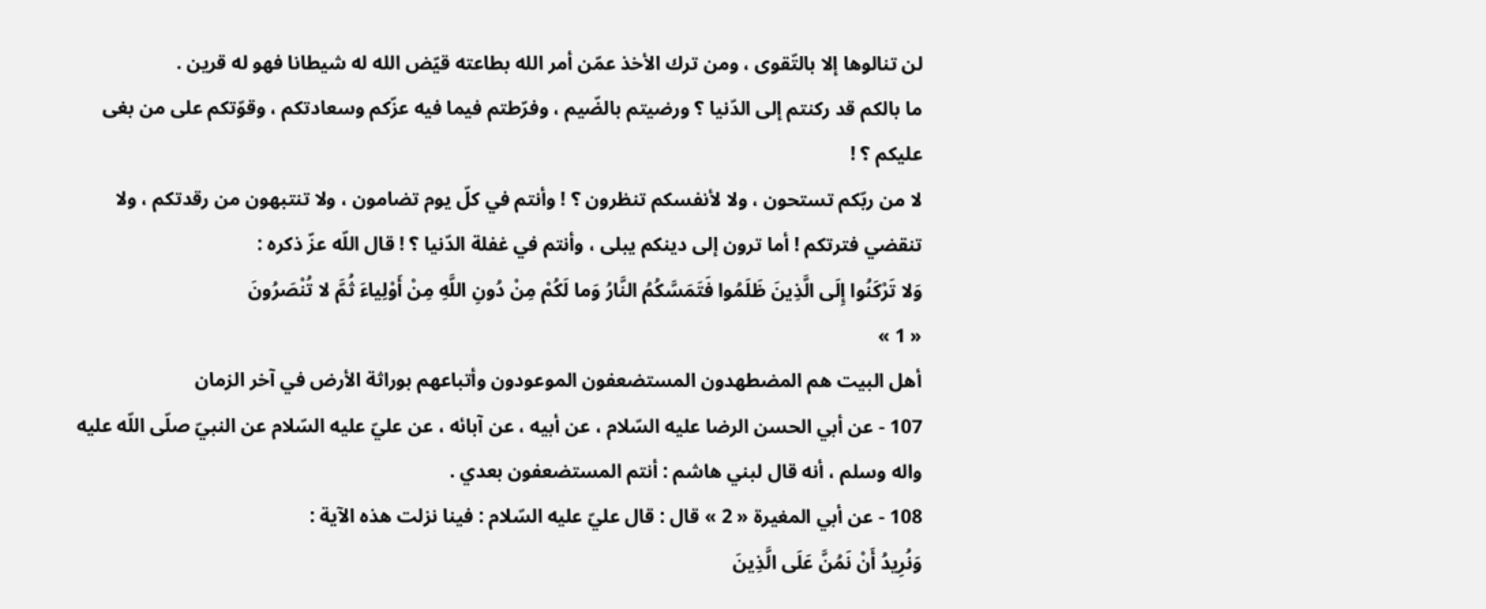لن تنالوها إلا بالتّقوى ، ومن ترك الأخذ عمّن أمر الله بطاعته قيّض الله له شيطانا فهو له قرين .
ما بالكم قد ركنتم إلى الدّنيا ؟ ورضيتم بالضّيم ، وفرّطتم فيما فيه عزّكم وسعادتكم ، وقوّتكم على من بغى عليكم ؟ !
لا من ربّكم تستحون ، ولا لأنفسكم تنظرون ؟ ! وأنتم في كلّ يوم تضامون ، ولا تنتبهون من رقدتكم ، ولا تنقضي فترتكم ! أما ترون إلى دينكم يبلى ، وأنتم في غفلة الدّنيا ؟ ! قال اللّه عزّ ذكره :
وَلا تَرْكَنُوا إِلَى الَّذِينَ ظَلَمُوا فَتَمَسَّكُمُ النَّارُ وَما لَكُمْ مِنْ دُونِ اللَّهِ مِنْ أَوْلِياءَ ثُمَّ لا تُنْصَرُونَ
« 1 »
أهل البيت هم المضطهدون المستضعفون الموعودون وأتباعهم بوراثة الأرض في آخر الزمان
107 - عن أبي الحسن الرضا عليه السّلام ، عن أبيه ، عن آبائه ، عن عليّ عليه السّلام عن النبيّ صلّى اللّه عليه واله وسلم ، أنه قال لبني هاشم : أنتم المستضعفون بعدي .
108 - عن أبي المغيرة « 2 » قال : قال عليّ عليه السّلام : فينا نزلت هذه الآية :
وَنُرِيدُ أَنْ نَمُنَّ عَلَى الَّذِينَ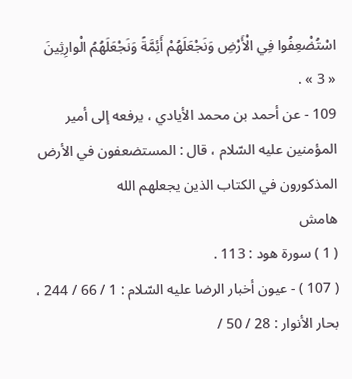اسْتُضْعِفُوا فِي الْأَرْضِ وَنَجْعَلَهُمْ أَئِمَّةً وَنَجْعَلَهُمُ الْوارِثِينَ
« 3 » .
109 - عن أحمد بن محمد الأيادي ، يرفعه إلى أمير المؤمنين عليه السّلام ، قال : المستضعفون في الأرض المذكورون في الكتاب الذين يجعلهم الله
هامش
( 1 ) سورة هود : 113 .
( 107 ) - عيون أخبار الرضا عليه السّلام : 1 / 66 / 244 ، بحار الأنوار : 28 / 50 /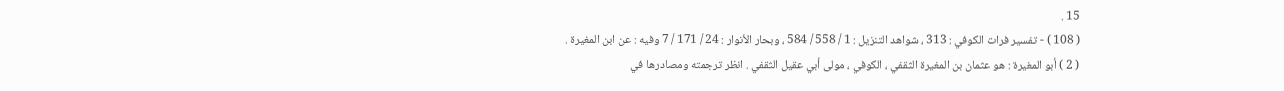15 .
( 108 ) - تفسير فرات الكوفي : 313 ، شواهد التنزيل : 1 / 558 / 584 ، وبحار الأنوار : 24 / 171 / 7 وفيه : عن ابن المغيرة .
( 2 ) أبو المغيرة : هو عثمان بن المغيرة الثقفي ، الكوفي ، مولى أبي عقيل الثقفي . انظر ترجمته ومصادرها في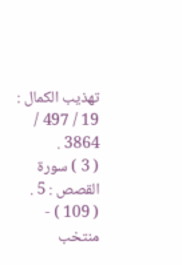تهذيب الكمال : 19 / 497 / 3864 .
( 3 ) سورة القصص : 5 .
( 109 ) - منتخب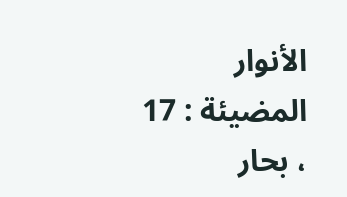الأنوار المضيئة : 17 ، بحار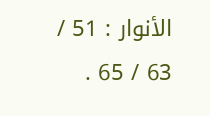الأنوار : 51 / 63 / 65 .